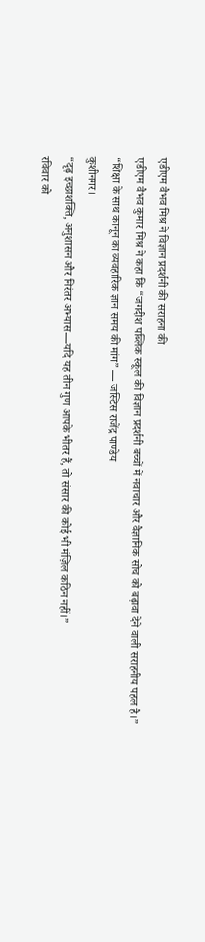एडीएम वैभव मिश्र ने विज्ञान प्रदर्शनी की सराहना की
एडीएम वैभव कुमार मिश्र ने कहा कि “जगदीश पब्लिक स्कूल की विज्ञान प्रदर्शनी बच्चों में नवाचार और वैज्ञानिक सोच को बढ़ावा देने वाली सराहनीय पहल है।”
“शिक्षा के साथ कानून का व्यवहारिक ज्ञान समय की मांग” — जस्टिस राजेंद्र पाण्डेय
कुशीनगर।
“दृढ़ इच्छाशक्ति, अनुशासन और निरंतर अभ्यास—यदि यह तीन गुण आपके भीतर हैं, तो संसार की कोई भी मंज़िल कठिन नहीं।”
रविवार को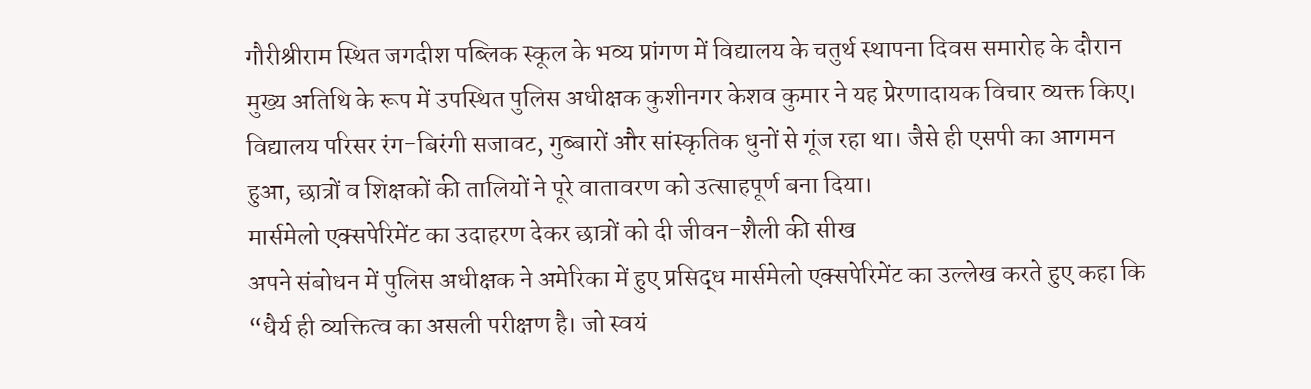गौरीश्रीराम स्थित जगदीश पब्लिक स्कूल के भव्य प्रांगण में विद्यालय के चतुर्थ स्थापना दिवस समारोह के दौरान मुख्य अतिथि के रूप में उपस्थित पुलिस अधीक्षक कुशीनगर केशव कुमार ने यह प्रेरणादायक विचार व्यक्त किए।
विद्यालय परिसर रंग-बिरंगी सजावट, गुब्बारों और सांस्कृतिक धुनों से गूंज रहा था। जैसे ही एसपी का आगमन हुआ, छात्रों व शिक्षकों की तालियों ने पूरे वातावरण को उत्साहपूर्ण बना दिया।
मार्समेलो एक्सपेरिमेंट का उदाहरण देकर छात्रों को दी जीवन-शैली की सीख
अपने संबोधन में पुलिस अधीक्षक ने अमेरिका में हुए प्रसिद्ध मार्समेलो एक्सपेरिमेंट का उल्लेख करते हुए कहा कि “धैर्य ही व्यक्तित्व का असली परीक्षण है। जो स्वयं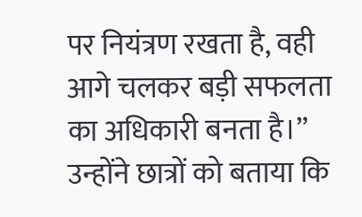पर नियंत्रण रखता है, वही आगे चलकर बड़ी सफलता का अधिकारी बनता है।”
उन्होंने छात्रों को बताया कि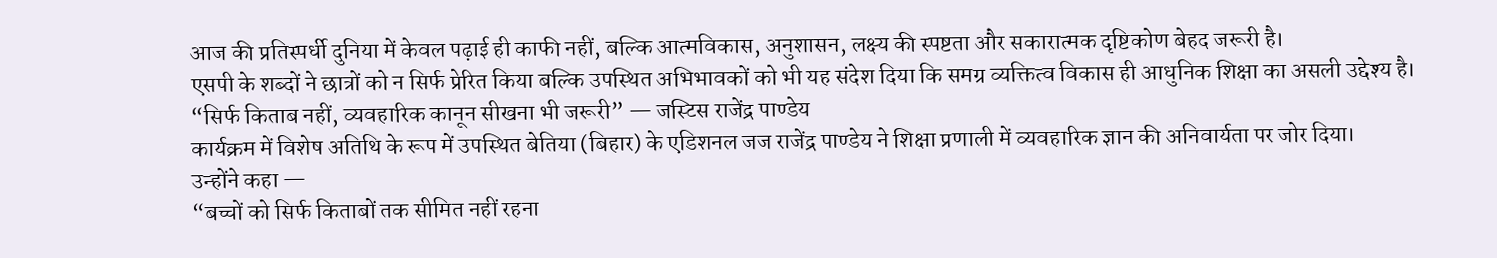आज की प्रतिस्पर्धी दुनिया में केवल पढ़ाई ही काफी नहीं, बल्कि आत्मविकास, अनुशासन, लक्ष्य की स्पष्टता और सकारात्मक दृष्टिकोण बेहद जरूरी है।
एसपी के शब्दों ने छात्रों को न सिर्फ प्रेरित किया बल्कि उपस्थित अभिभावकों को भी यह संदेश दिया कि समग्र व्यक्तित्व विकास ही आधुनिक शिक्षा का असली उद्देश्य है।
“सिर्फ किताब नहीं, व्यवहारिक कानून सीखना भी जरूरी” — जस्टिस राजेंद्र पाण्डेय
कार्यक्रम में विशेष अतिथि के रूप में उपस्थित बेतिया (बिहार) के एडिशनल जज राजेंद्र पाण्डेय ने शिक्षा प्रणाली में व्यवहारिक ज्ञान की अनिवार्यता पर जोर दिया।
उन्होंने कहा —
“बच्चों को सिर्फ किताबों तक सीमित नहीं रहना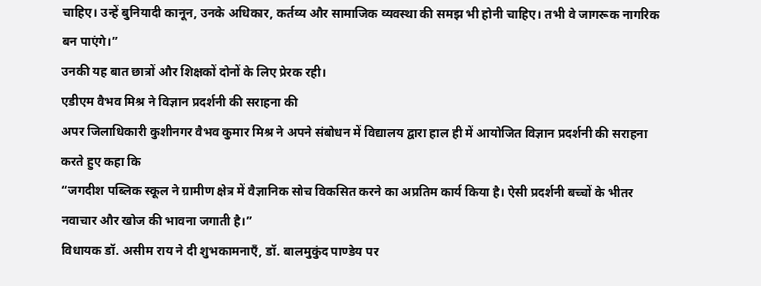चाहिए। उन्हें बुनियादी कानून, उनके अधिकार, कर्तव्य और सामाजिक व्यवस्था की समझ भी होनी चाहिए। तभी वे जागरूक नागरिक बन पाएंगे।”
उनकी यह बात छात्रों और शिक्षकों दोनों के लिए प्रेरक रही।
एडीएम वैभव मिश्र ने विज्ञान प्रदर्शनी की सराहना की
अपर जिलाधिकारी कुशीनगर वैभव कुमार मिश्र ने अपने संबोधन में विद्यालय द्वारा हाल ही में आयोजित विज्ञान प्रदर्शनी की सराहना करते हुए कहा कि
“जगदीश पब्लिक स्कूल ने ग्रामीण क्षेत्र में वैज्ञानिक सोच विकसित करने का अप्रतिम कार्य किया है। ऐसी प्रदर्शनी बच्चों के भीतर नवाचार और खोज की भावना जगाती है।”
विधायक डॉ. असीम राय ने दी शुभकामनाएँ, डॉ. बालमुकुंद पाण्डेय पर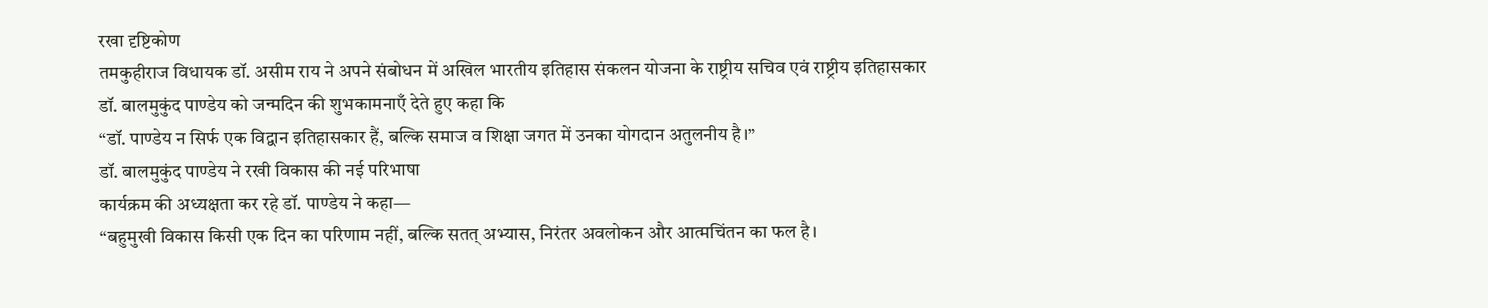रखा दृष्टिकोण
तमकुहीराज विधायक डॉ. असीम राय ने अपने संबोधन में अखिल भारतीय इतिहास संकलन योजना के राष्ट्रीय सचिव एवं राष्ट्रीय इतिहासकार डॉ. बालमुकुंद पाण्डेय को जन्मदिन की शुभकामनाएँ देते हुए कहा कि
“डॉ. पाण्डेय न सिर्फ एक विद्वान इतिहासकार हैं, बल्कि समाज व शिक्षा जगत में उनका योगदान अतुलनीय है।”
डॉ. बालमुकुंद पाण्डेय ने रखी विकास की नई परिभाषा
कार्यक्रम की अध्यक्षता कर रहे डॉ. पाण्डेय ने कहा—
“बहुमुखी विकास किसी एक दिन का परिणाम नहीं, बल्कि सतत् अभ्यास, निरंतर अवलोकन और आत्मचिंतन का फल है।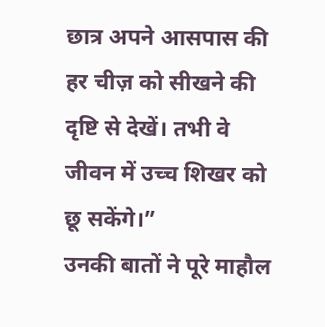छात्र अपने आसपास की हर चीज़ को सीखने की दृष्टि से देखें। तभी वे जीवन में उच्च शिखर को छू सकेंगे।”
उनकी बातों ने पूरे माहौल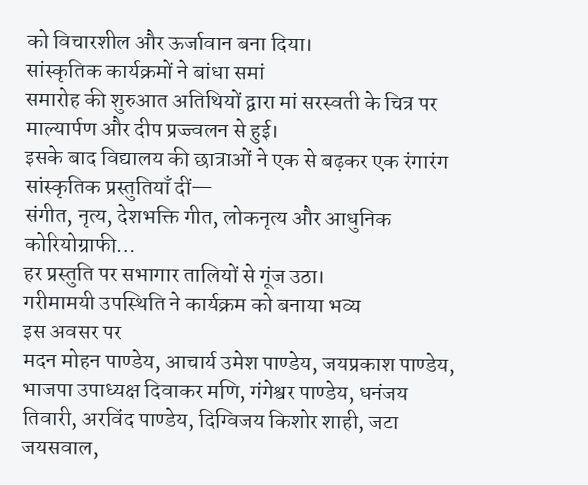को विचारशील और ऊर्जावान बना दिया।
सांस्कृतिक कार्यक्रमों ने बांधा समां
समारोह की शुरुआत अतिथियों द्वारा मां सरस्वती के चित्र पर माल्यार्पण और दीप प्रज्ज्वलन से हुई।
इसके बाद विद्यालय की छात्राओं ने एक से बढ़कर एक रंगारंग सांस्कृतिक प्रस्तुतियाँ दीं—
संगीत, नृत्य, देशभक्ति गीत, लोकनृत्य और आधुनिक कोरियोग्राफी…
हर प्रस्तुति पर सभागार तालियों से गूंज उठा।
गरीमामयी उपस्थिति ने कार्यक्रम को बनाया भव्य
इस अवसर पर
मदन मोहन पाण्डेय, आचार्य उमेश पाण्डेय, जयप्रकाश पाण्डेय, भाजपा उपाध्यक्ष दिवाकर मणि, गंगेश्वर पाण्डेय, धनंजय तिवारी, अरविंद पाण्डेय, दिग्विजय किशोर शाही, जटा जयसवाल,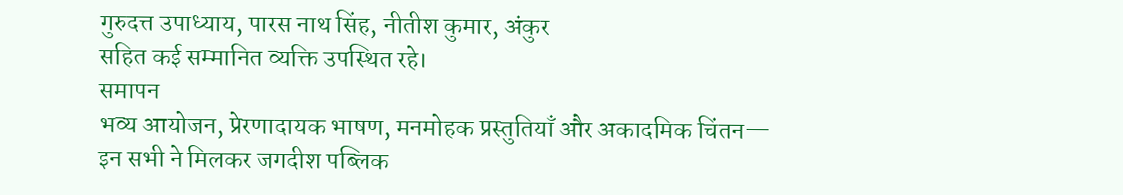गुरुदत्त उपाध्याय, पारस नाथ सिंह, नीतीश कुमार, अंकुर
सहित कई सम्मानित व्यक्ति उपस्थित रहे।
समापन
भव्य आयोजन, प्रेरणादायक भाषण, मनमोहक प्रस्तुतियाँ और अकादमिक चिंतन—
इन सभी ने मिलकर जगदीश पब्लिक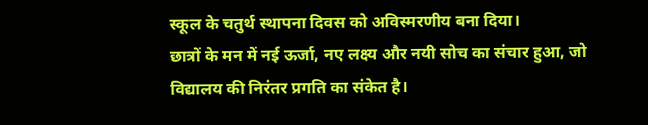स्कूल के चतुर्थ स्थापना दिवस को अविस्मरणीय बना दिया।
छात्रों के मन में नई ऊर्जा, नए लक्ष्य और नयी सोच का संचार हुआ, जो विद्यालय की निरंतर प्रगति का संकेत है।